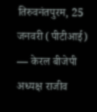तिरुवनंतपुरम, 25 जनवरी (पीटीआई) — केरल बीजेपी अध्यक्ष राजीव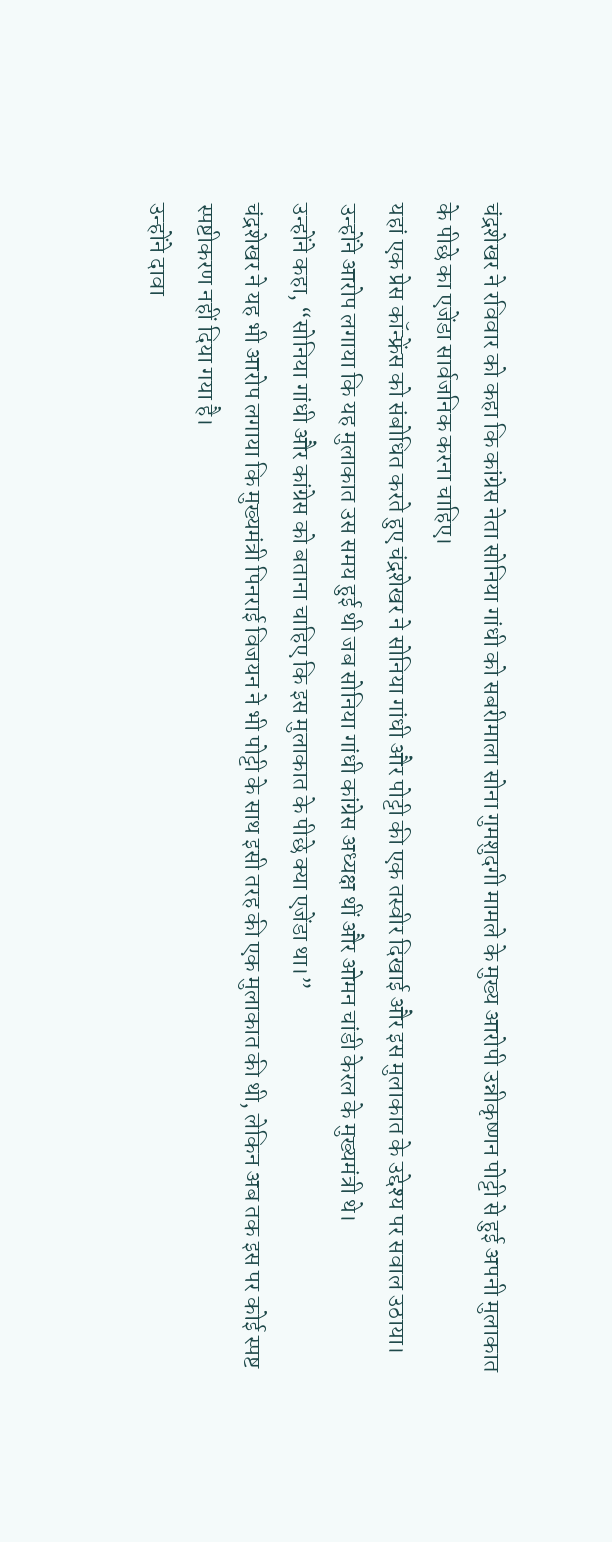चंद्रशेखर ने रविवार को कहा कि कांग्रेस नेता सोनिया गांधी को सबरीमाला सोना गुमशुदगी मामले के मुख्य आरोपी उन्नीकृष्णन पोट्टी से हुई अपनी मुलाकात के पीछे का एजेंडा सार्वजनिक करना चाहिए।
यहां एक प्रेस कॉन्फ्रेंस को संबोधित करते हुए चंद्रशेखर ने सोनिया गांधी और पोट्टी की एक तस्वीर दिखाई और इस मुलाकात के उद्देश्य पर सवाल उठाया।
उन्होंने आरोप लगाया कि यह मुलाकात उस समय हुई थी जब सोनिया गांधी कांग्रेस अध्यक्ष थीं और ओमन चांडी केरल के मुख्यमंत्री थे।
उन्होंने कहा, “सोनिया गांधी और कांग्रेस को बताना चाहिए कि इस मुलाकात के पीछे क्या एजेंडा था।”
चंद्रशेखर ने यह भी आरोप लगाया कि मुख्यमंत्री पिनराई विजयन ने भी पोट्टी के साथ इसी तरह की एक मुलाकात की थी, लेकिन अब तक इस पर कोई स्पष्ट स्पष्टीकरण नहीं दिया गया है।
उन्होंने दावा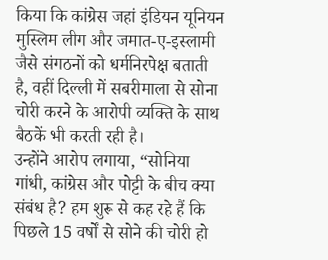किया कि कांग्रेस जहां इंडियन यूनियन मुस्लिम लीग और जमात-ए-इस्लामी जैसे संगठनों को धर्मनिरपेक्ष बताती है, वहीं दिल्ली में सबरीमाला से सोना चोरी करने के आरोपी व्यक्ति के साथ बैठकें भी करती रही है।
उन्होंने आरोप लगाया, “सोनिया गांधी, कांग्रेस और पोट्टी के बीच क्या संबंध है? हम शुरू से कह रहे हैं कि पिछले 15 वर्षों से सोने की चोरी हो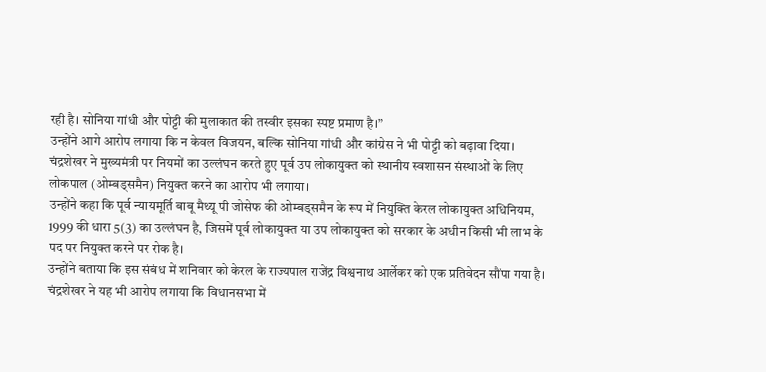रही है। सोनिया गांधी और पोट्टी की मुलाकात की तस्वीर इसका स्पष्ट प्रमाण है।”
उन्होंने आगे आरोप लगाया कि न केवल विजयन, बल्कि सोनिया गांधी और कांग्रेस ने भी पोट्टी को बढ़ावा दिया।
चंद्रशेखर ने मुख्यमंत्री पर नियमों का उल्लंघन करते हुए पूर्व उप लोकायुक्त को स्थानीय स्वशासन संस्थाओं के लिए लोकपाल (ओम्बड्समैन) नियुक्त करने का आरोप भी लगाया।
उन्होंने कहा कि पूर्व न्यायमूर्ति बाबू मैथ्यू पी जोसेफ की ओम्बड्समैन के रूप में नियुक्ति केरल लोकायुक्त अधिनियम, 1999 की धारा 5(3) का उल्लंघन है, जिसमें पूर्व लोकायुक्त या उप लोकायुक्त को सरकार के अधीन किसी भी लाभ के पद पर नियुक्त करने पर रोक है।
उन्होंने बताया कि इस संबंध में शनिवार को केरल के राज्यपाल राजेंद्र विश्वनाथ आर्लेकर को एक प्रतिवेदन सौंपा गया है।
चंद्रशेखर ने यह भी आरोप लगाया कि विधानसभा में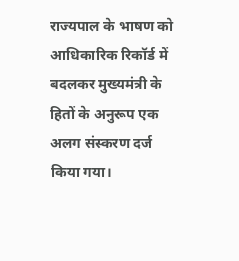राज्यपाल के भाषण को आधिकारिक रिकॉर्ड में बदलकर मुख्यमंत्री के हितों के अनुरूप एक अलग संस्करण दर्ज किया गया।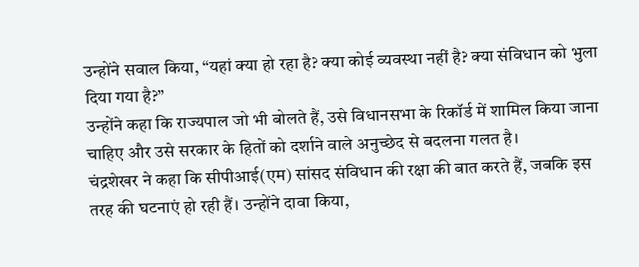उन्होंने सवाल किया, “यहां क्या हो रहा है? क्या कोई व्यवस्था नहीं है? क्या संविधान को भुला दिया गया है?”
उन्होंने कहा कि राज्यपाल जो भी बोलते हैं, उसे विधानसभा के रिकॉर्ड में शामिल किया जाना चाहिए और उसे सरकार के हितों को दर्शाने वाले अनुच्छेद से बदलना गलत है।
चंद्रशेखर ने कहा कि सीपीआई(एम) सांसद संविधान की रक्षा की बात करते हैं, जबकि इस तरह की घटनाएं हो रही हैं। उन्होंने दावा किया,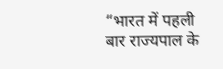“भारत में पहली बार राज्यपाल के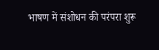भाषण में संशोधन की परंपरा शुरू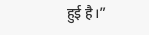हुई है।”